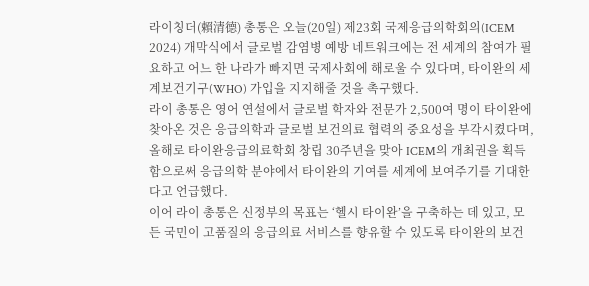라이칭더(賴清德) 총통은 오늘(20일) 제23회 국제응급의학회의(ICEM 2024) 개막식에서 글로벌 감염병 예방 네트워크에는 전 세계의 참여가 필요하고 어느 한 나라가 빠지면 국제사회에 해로울 수 있다며, 타이완의 세계보건기구(WHO) 가입을 지지해줄 것을 촉구했다.
라이 총통은 영어 연설에서 글로벌 학자와 전문가 2,500여 명이 타이완에 찾아온 것은 응급의학과 글로벌 보건의료 협력의 중요성을 부각시켰다며, 올해로 타이완응급의료학회 창립 30주년을 맞아 ICEM의 개최권을 획득함으로써 응급의학 분야에서 타이완의 기여를 세계에 보여주기를 기대한다고 언급했다.
이어 라이 총통은 신정부의 목표는 ‘헬시 타이완’을 구축하는 데 있고, 모든 국민이 고품질의 응급의료 서비스를 향유할 수 있도록 타이완의 보건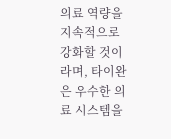의료 역량을 지속적으로 강화할 것이라며, 타이완은 우수한 의료 시스템을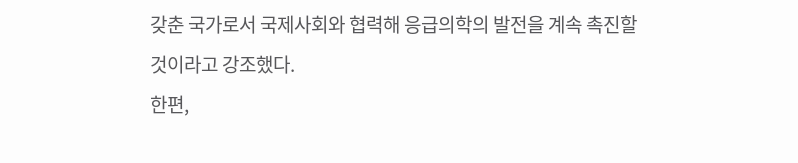갖춘 국가로서 국제사회와 협력해 응급의학의 발전을 계속 촉진할 것이라고 강조했다.
한편,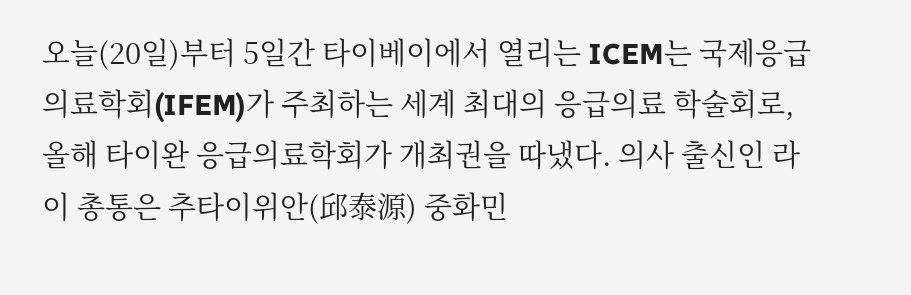오늘(20일)부터 5일간 타이베이에서 열리는 ICEM는 국제응급의료학회(IFEM)가 주최하는 세계 최대의 응급의료 학술회로, 올해 타이완 응급의료학회가 개최권을 따냈다. 의사 출신인 라이 총통은 추타이위안(邱泰源) 중화민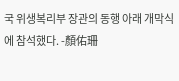국 위생복리부 장관의 동행 아래 개막식에 참석했다. -顏佑珊